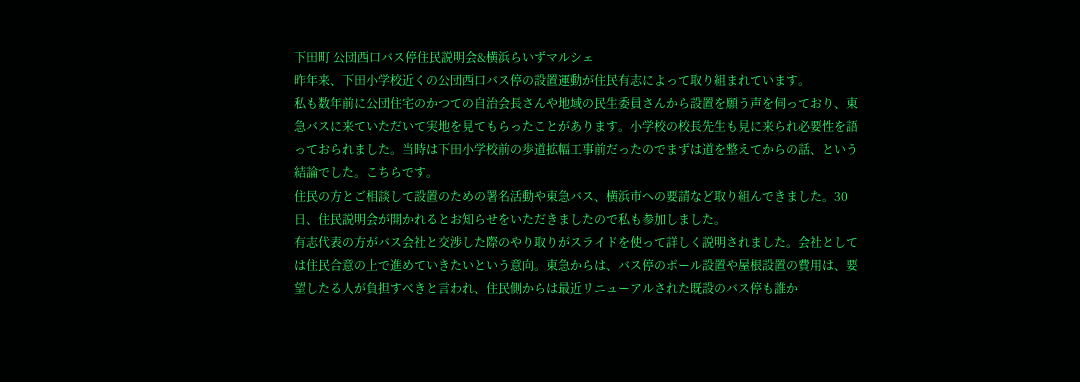下田町 公団西口バス停住民説明会&横浜らいずマルシェ
昨年来、下田小学校近くの公団西口バス停の設置運動が住民有志によって取り組まれています。
私も数年前に公団住宅のかつての自治会長さんや地域の民生委員さんから設置を願う声を伺っており、東急バスに来ていただいて実地を見てもらったことがあります。小学校の校長先生も見に来られ必要性を語っておられました。当時は下田小学校前の歩道拡幅工事前だったのでまずは道を整えてからの話、という結論でした。こちらです。
住民の方とご相談して設置のための署名活動や東急バス、横浜市への要請など取り組んできました。30日、住民説明会が開かれるとお知らせをいただきましたので私も参加しました。
有志代表の方がバス会社と交渉した際のやり取りがスライドを使って詳しく説明されました。会社としては住民合意の上で進めていきたいという意向。東急からは、バス停のポール設置や屋根設置の費用は、要望したる人が負担すべきと言われ、住民側からは最近リニューアルされた既設のバス停も誰か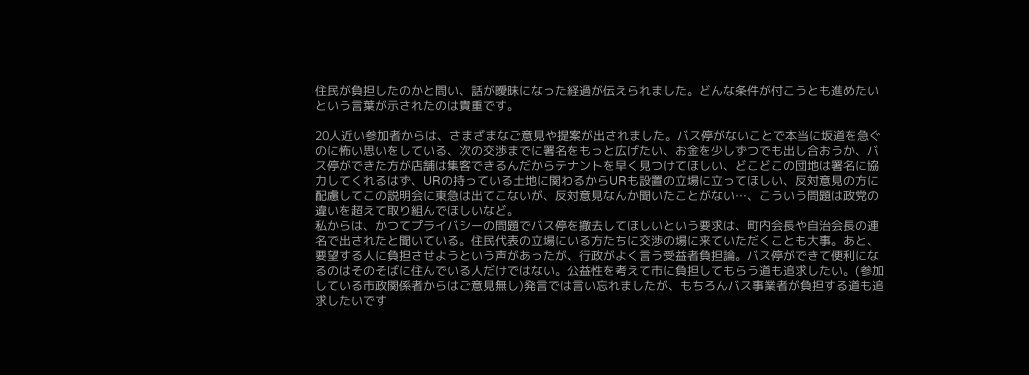住民が負担したのかと問い、話が曖昧になった経過が伝えられました。どんな条件が付こうとも進めたいという言葉が示されたのは貴重です。

20人近い参加者からは、さまざまなご意見や提案が出されました。バス停がないことで本当に坂道を急ぐのに怖い思いをしている、次の交渉までに署名をもっと広げたい、お金を少しずつでも出し合おうか、バス停ができた方が店舗は集客できるんだからテナントを早く見つけてほしい、どこどこの団地は署名に協力してくれるはず、URの持っている土地に関わるからURも設置の立場に立ってほしい、反対意見の方に配慮してこの説明会に東急は出てこないが、反対意見なんか聞いたことがない…、こういう問題は政党の違いを超えて取り組んでほしいなど。
私からは、かつてプライバシーの問題でバス停を撤去してほしいという要求は、町内会長や自治会長の連名で出されたと聞いている。住民代表の立場にいる方たちに交渉の場に来ていただくことも大事。あと、要望する人に負担させようという声があったが、行政がよく言う受益者負担論。バス停ができて便利になるのはそのそばに住んでいる人だけではない。公益性を考えて市に負担してもらう道も追求したい。(参加している市政関係者からはご意見無し)発言では言い忘れましたが、もちろんバス事業者が負担する道も追求したいです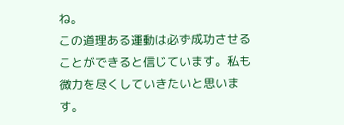ね。
この道理ある運動は必ず成功させることができると信じています。私も微力を尽くしていきたいと思います。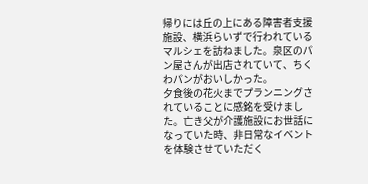帰りには丘の上にある障害者支援施設、横浜らいずで行われているマルシェを訪ねました。泉区のパン屋さんが出店されていて、ちくわパンがおいしかった。
夕食後の花火までプランニングされていることに感銘を受けました。亡き父が介護施設にお世話になっていた時、非日常なイベントを体験させていただく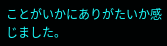ことがいかにありがたいか感じました。